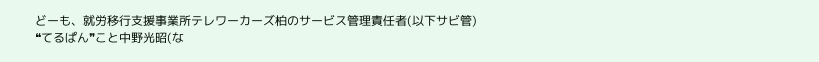どーも、就労移行支援事業所テレワーカーズ柏のサービス管理責任者(以下サビ管)
❝てるぱん❞こと中野光昭(な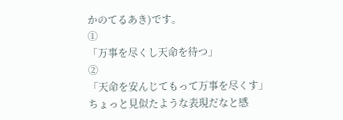かのてるあき)です。
①
「万事を尽くし天命を待つ」
②
「天命を安んじてもって万事を尽くす」
ちょっと見似たような表現だなと感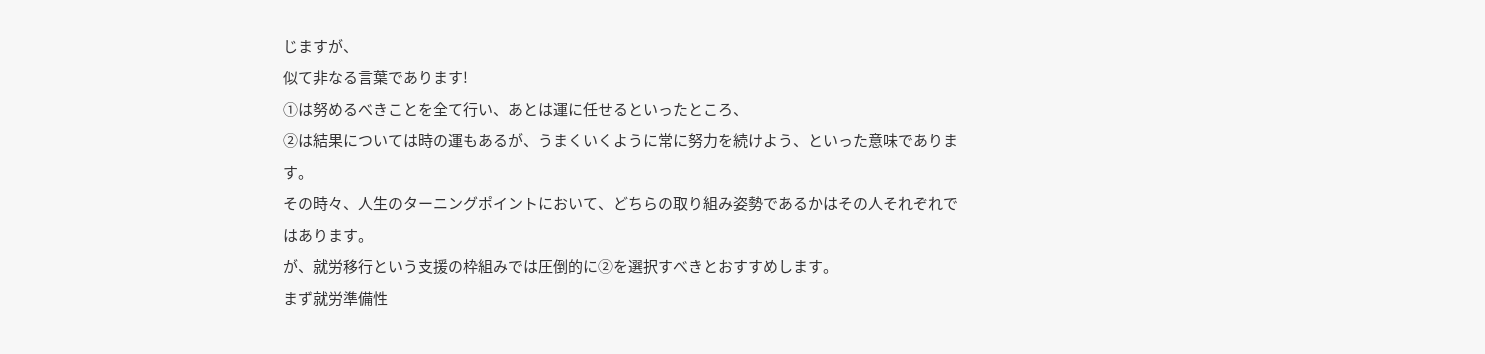じますが、
似て非なる言葉であります!
①は努めるべきことを全て行い、あとは運に任せるといったところ、
②は結果については時の運もあるが、うまくいくように常に努力を続けよう、といった意味であります。
その時々、人生のターニングポイントにおいて、どちらの取り組み姿勢であるかはその人それぞれではあります。
が、就労移行という支援の枠組みでは圧倒的に②を選択すべきとおすすめします。
まず就労準備性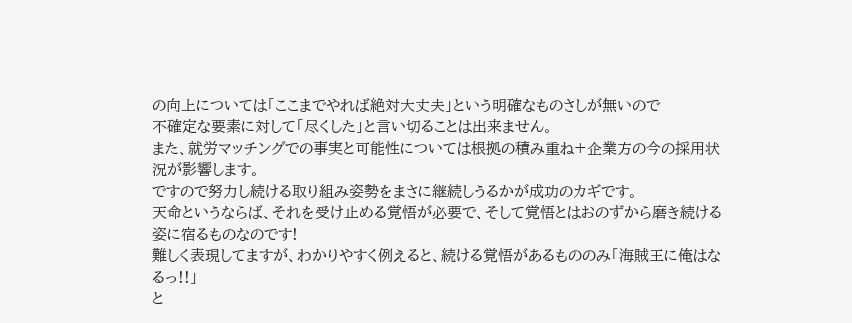の向上については「ここまでやれば絶対大丈夫」という明確なものさしが無いので
不確定な要素に対して「尽くした」と言い切ることは出来ません。
また、就労マッチングでの事実と可能性については根拠の積み重ね+企業方の今の採用状況が影響します。
ですので努力し続ける取り組み姿勢をまさに継続しうるかが成功のカギです。
天命というならば、それを受け止める覚悟が必要で、そして覚悟とはおのずから磨き続ける姿に宿るものなのです!
難しく表現してますが、わかりやすく例えると、続ける覚悟があるもののみ「海賊王に俺はなるっ!!」
と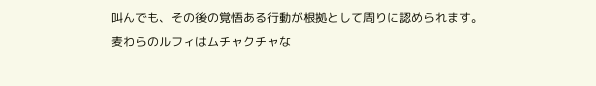叫んでも、その後の覚悟ある行動が根拠として周りに認められます。
麦わらのルフィはムチャクチャな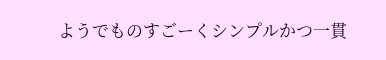ようでものすごーくシンプルかつ一貫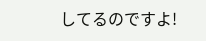してるのですよ!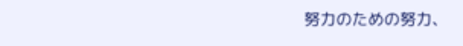努力のための努力、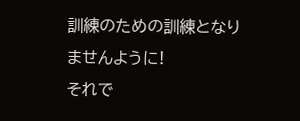訓練のための訓練となりませんように!
それで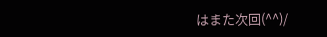はまた次回(^^)/